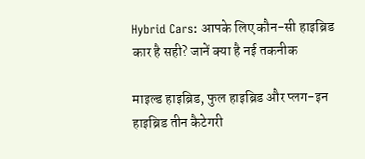Hybrid Cars: आपके लिए कौन-सी हाइब्रिड कार है सही? जानें क्या है नई तकनीक

माइल्ड हाइब्रिड, फुल हाइब्रिड और प्लग-इन हाइब्रिड तीन कैटेगरी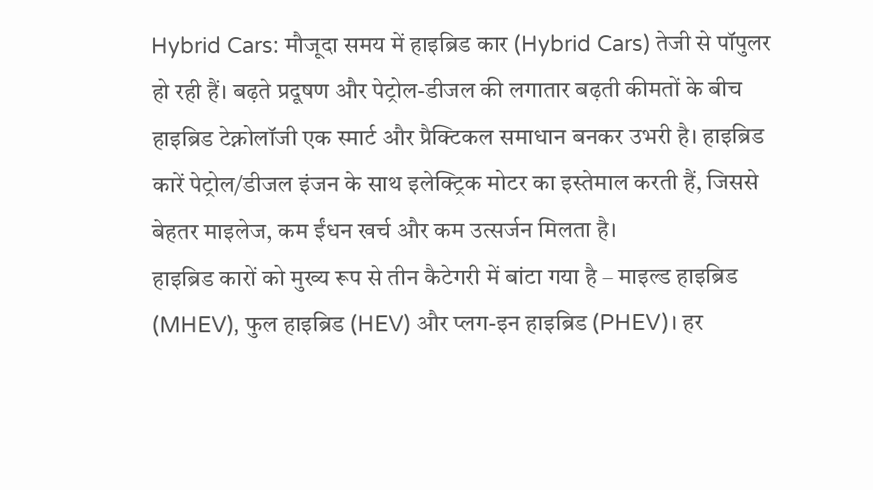Hybrid Cars: मौजूदा समय में हाइब्रिड कार (Hybrid Cars) तेजी से पॉपुलर हो रही हैं। बढ़ते प्रदूषण और पेट्रोल-डीजल की लगातार बढ़ती कीमतों के बीच हाइब्रिड टेक्नोलॉजी एक स्मार्ट और प्रैक्टिकल समाधान बनकर उभरी है। हाइब्रिड कारें पेट्रोल/डीजल इंजन के साथ इलेक्ट्रिक मोटर का इस्तेमाल करती हैं, जिससे बेहतर माइलेज, कम ईंधन खर्च और कम उत्सर्जन मिलता है।
हाइब्रिड कारों को मुख्य रूप से तीन कैटेगरी में बांटा गया है – माइल्ड हाइब्रिड (MHEV), फुल हाइब्रिड (HEV) और प्लग-इन हाइब्रिड (PHEV)। हर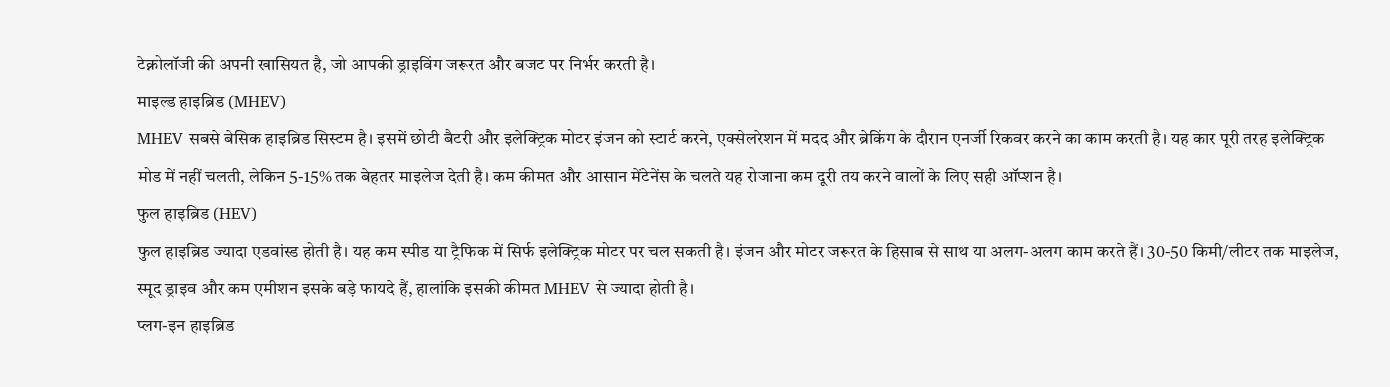टेक्नोलॉजी की अपनी खासियत है, जो आपकी ड्राइविंग जरूरत और बजट पर निर्भर करती है।
माइल्ड हाइब्रिड (MHEV)
MHEV सबसे बेसिक हाइब्रिड सिस्टम है। इसमें छोटी बैटरी और इलेक्ट्रिक मोटर इंजन को स्टार्ट करने, एक्सेलरेशन में मदद और ब्रेकिंग के दौरान एनर्जी रिकवर करने का काम करती है। यह कार पूरी तरह इलेक्ट्रिक मोड में नहीं चलती, लेकिन 5-15% तक बेहतर माइलेज देती है। कम कीमत और आसान मेंटेनेंस के चलते यह रोजाना कम दूरी तय करने वालों के लिए सही ऑप्शन है।
फुल हाइब्रिड (HEV)
फुल हाइब्रिड ज्यादा एडवांस्ड होती है। यह कम स्पीड या ट्रैफिक में सिर्फ इलेक्ट्रिक मोटर पर चल सकती है। इंजन और मोटर जरूरत के हिसाब से साथ या अलग-अलग काम करते हैं। 30-50 किमी/लीटर तक माइलेज, स्मूद ड्राइव और कम एमीशन इसके बड़े फायदे हैं, हालांकि इसकी कीमत MHEV से ज्यादा होती है।
प्लग-इन हाइब्रिड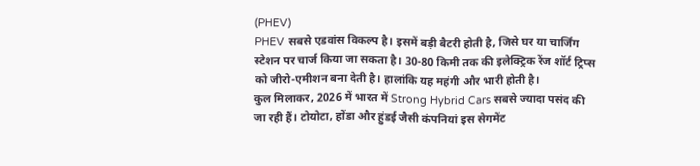(PHEV)
PHEV सबसे एडवांस विकल्प है। इसमें बड़ी बैटरी होती है, जिसे घर या चार्जिंग स्टेशन पर चार्ज किया जा सकता है। 30-80 किमी तक की इलेक्ट्रिक रेंज शॉर्ट ट्रिप्स को जीरो-एमीशन बना देती है। हालांकि यह महंगी और भारी होती है।
कुल मिलाकर, 2026 में भारत में Strong Hybrid Cars सबसे ज्यादा पसंद की जा रही हैं। टोयोटा, होंडा और हुंडई जैसी कंपनियां इस सेगमेंट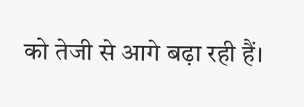को तेजी से आगे बढ़ा रही हैं।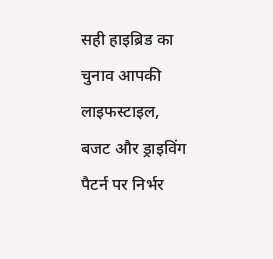सही हाइब्रिड का चुनाव आपकी लाइफस्टाइल, बजट और ड्राइविंग पैटर्न पर निर्भर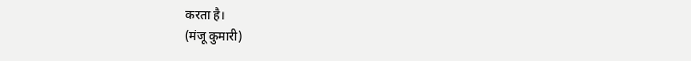करता है।
(मंजू कुमारी)